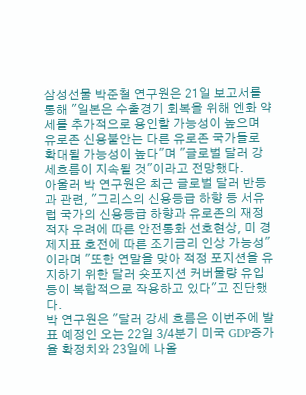삼성선물 박준철 연구원은 21일 보고서를 통해 "일본은 수출경기 회복을 위해 엔화 약세를 추가적으로 용인할 가능성이 높으며 유로존 신용불안는 다른 유로존 국가들로 확대될 가능성이 높다"며 "글로벌 달러 강세흐름이 지속될 것"이라고 전망했다.
아울러 박 연구원은 최근 글로벌 달러 반등과 관련, "그리스의 신용등급 하향 등 서유럽 국가의 신용등급 하향과 유로존의 재정적자 우려에 따른 안전통화 선호현상, 미 경제지표 호전에 따른 조기금리 인상 가능성"이라며 "또한 연말을 맞아 적정 포지션을 유지하기 위한 달러 숏포지션 커버물량 유입 등이 복합적으로 작용하고 있다"고 진단했다.
박 연구원은 "달러 강세 흐름은 이번주에 발표 예정인 오는 22일 3/4분기 미국 GDP증가율 확정치와 23일에 나올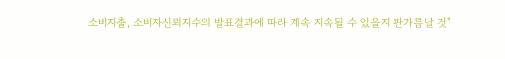소비지출, 소비자신뢰지수의 발표결과에 따라 계속 지속될 수 있을지 판가름날 것"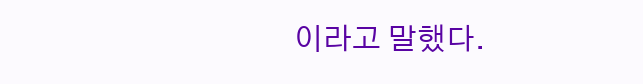이라고 말했다.